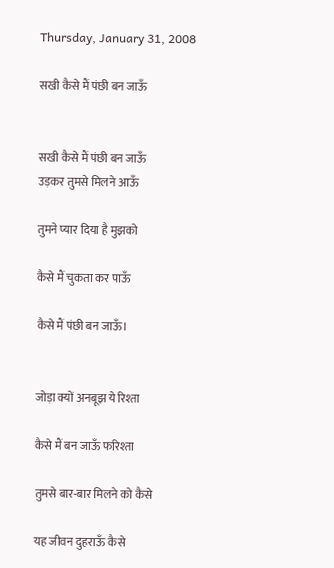Thursday, January 31, 2008

सखी कैसे मैं पंछी बन जाऊँ


सखी कैसे मैं पंछी बन जाऊँ
उड़कर तुमसे मिलने आऊँ

तुमने प्यार दिया है मुझको

कैसे मैं चुकता कर पाऊँ

कैसे मैं पंछी बन जाऊँ।


जोड़ा क्यों अनबूझ ये रिश्ता

कैसे मैं बन जाऊँ फरिश्ता

तुमसे बार-बार मिलने को कैसे

यह जीवन दुहराऊँ कैसे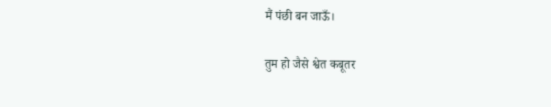मैं पंछी बन जाऊँ।

तुम हो जैसे श्वेत‍ कबूतर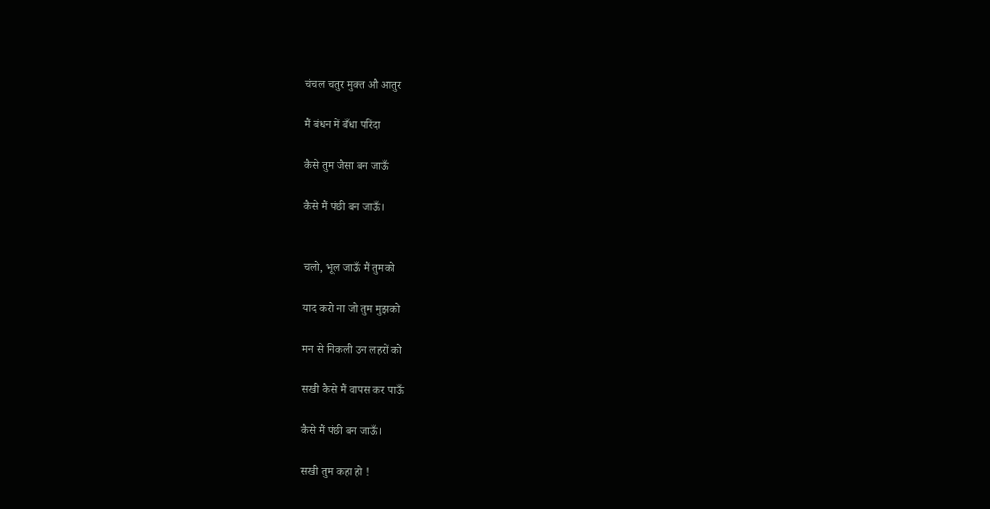चंचल चतुर मुक्त औ आतुर

मैं बंधन में बँधा परिंदा

कैसे तुम जैसा बन जाऊँ

कैसे मैं पंछी बन जाऊँ।


चलो, भूल जाऊँ मैं तुमको

याद करो ना जो तुम मुझको

मन से निकली उन लहरों को

सखी कैसे मैं वापस कर पाऊँ

कैसे मैं पंछी बन जाऊँ।

सखी तुम कहा हो !